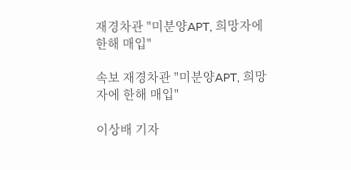재경차관 "미분양APT, 희망자에 한해 매입"

속보 재경차관 "미분양APT, 희망자에 한해 매입"

이상배 기자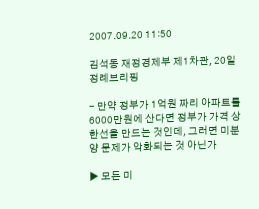2007.09.20 11:50

김석동 재정경제부 제1차관, 20일 정례브리핑

- 만약 정부가 1억원 짜리 아파트를 6000만원에 산다면 정부가 가격 상한선을 만드는 것인데, 그러면 미분양 문제가 악화되는 것 아닌가

▶ 모든 미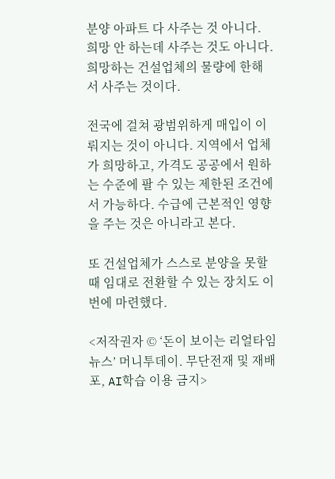분양 아파트 다 사주는 것 아니다. 희망 안 하는데 사주는 것도 아니다. 희망하는 건설업체의 물량에 한해서 사주는 것이다.

전국에 걸쳐 광범위하게 매입이 이뤄지는 것이 아니다. 지역에서 업체가 희망하고, 가격도 공공에서 원하는 수준에 팔 수 있는 제한된 조건에서 가능하다. 수급에 근본적인 영향을 주는 것은 아니라고 본다.

또 건설업체가 스스로 분양을 못할 때 임대로 전환할 수 있는 장치도 이번에 마련했다.

<저작권자 © ‘돈이 보이는 리얼타임 뉴스’ 머니투데이. 무단전재 및 재배포, AI학습 이용 금지>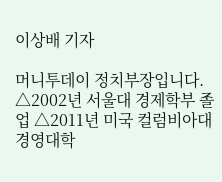이상배 기자

머니투데이 정치부장입니다. △2002년 서울대 경제학부 졸업 △2011년 미국 컬럼비아대 경영대학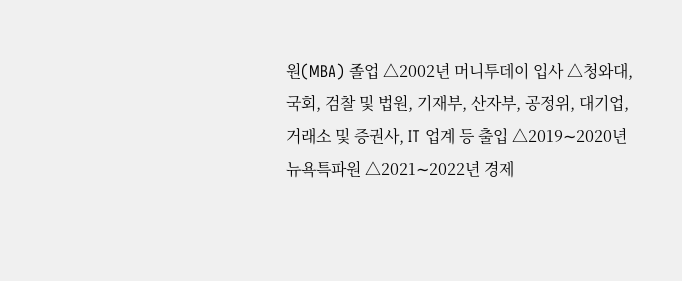원(MBA) 졸업 △2002년 머니투데이 입사 △청와대, 국회, 검찰 및 법원, 기재부, 산자부, 공정위, 대기업, 거래소 및 증권사, IT 업계 등 출입 △2019∼2020년 뉴욕특파원 △2021∼2022년 경제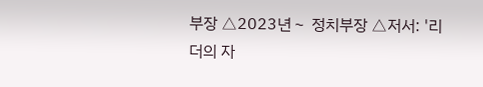부장 △2023년∼ 정치부장 △저서: '리더의 자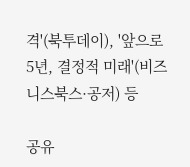격'(북투데이), '앞으로 5년, 결정적 미래'(비즈니스북스·공저) 등

공유